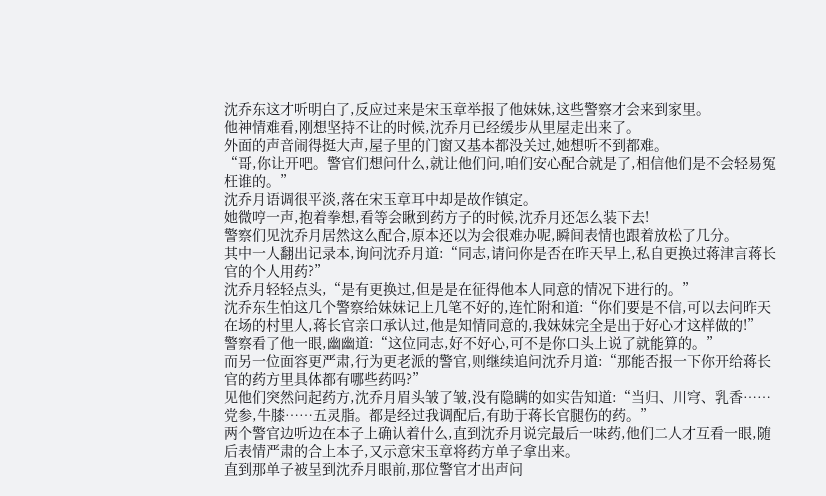沈乔东这才听明白了,反应过来是宋玉章举报了他妹妹,这些警察才会来到家里。
他神情难看,刚想坚持不让的时候,沈乔月已经缓步从里屋走出来了。
外面的声音闹得挺大声,屋子里的门窗又基本都没关过,她想听不到都难。
“哥,你让开吧。警官们想问什么,就让他们问,咱们安心配合就是了,相信他们是不会轻易冤枉谁的。”
沈乔月语调很平淡,落在宋玉章耳中却是故作镇定。
她微哼一声,抱着拳想,看等会瞅到药方子的时候,沈乔月还怎么装下去!
警察们见沈乔月居然这么配合,原本还以为会很难办呢,瞬间表情也跟着放松了几分。
其中一人翻出记录本,询问沈乔月道:“同志,请问你是否在昨天早上,私自更换过蒋津言蒋长官的个人用药?”
沈乔月轻轻点头,“是有更换过,但是是在征得他本人同意的情况下进行的。”
沈乔东生怕这几个警察给妹妹记上几笔不好的,连忙附和道:“你们要是不信,可以去问昨天在场的村里人,蒋长官亲口承认过,他是知情同意的,我妹妹完全是出于好心才这样做的!”
警察看了他一眼,幽幽道:“这位同志,好不好心,可不是你口头上说了就能算的。”
而另一位面容更严肃,行为更老派的警官,则继续追问沈乔月道:“那能否报一下你开给蒋长官的药方里具体都有哪些药吗?”
见他们突然问起药方,沈乔月眉头皱了皱,没有隐瞒的如实告知道:“当归、川穹、乳香……党参,牛膝……五灵脂。都是经过我调配后,有助于蒋长官腿伤的药。”
两个警官边听边在本子上确认着什么,直到沈乔月说完最后一味药,他们二人才互看一眼,随后表情严肃的合上本子,又示意宋玉章将药方单子拿出来。
直到那单子被呈到沈乔月眼前,那位警官才出声问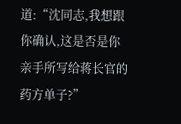道:“沈同志,我想跟你确认,这是否是你亲手所写给蒋长官的药方单子?”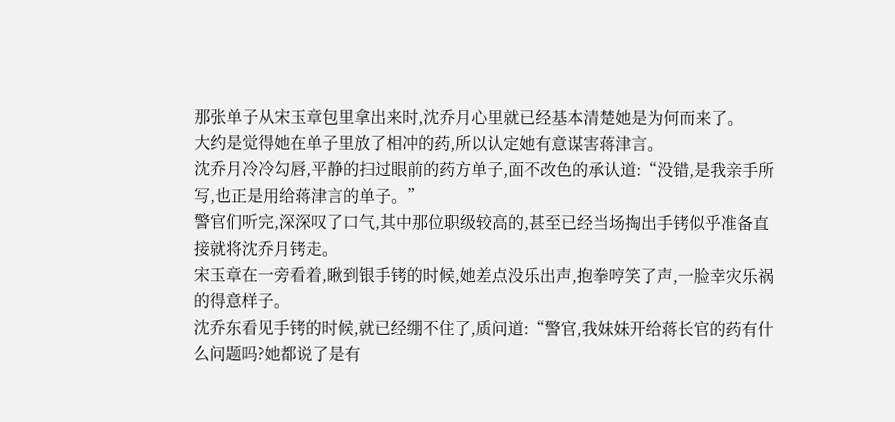那张单子从宋玉章包里拿出来时,沈乔月心里就已经基本清楚她是为何而来了。
大约是觉得她在单子里放了相冲的药,所以认定她有意谋害蒋津言。
沈乔月冷冷勾唇,平静的扫过眼前的药方单子,面不改色的承认道:“没错,是我亲手所写,也正是用给蒋津言的单子。”
警官们听完,深深叹了口气,其中那位职级较高的,甚至已经当场掏出手铐似乎准备直接就将沈乔月铐走。
宋玉章在一旁看着,瞅到银手铐的时候,她差点没乐出声,抱拳哼笑了声,一脸幸灾乐祸的得意样子。
沈乔东看见手铐的时候,就已经绷不住了,质问道:“警官,我妹妹开给蒋长官的药有什么问题吗?她都说了是有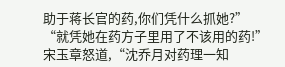助于蒋长官的药,你们凭什么抓她?”
“就凭她在药方子里用了不该用的药!”
宋玉章怒道,“沈乔月对药理一知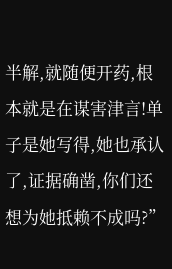半解,就随便开药,根本就是在谋害津言!单子是她写得,她也承认了,证据确凿,你们还想为她抵赖不成吗?”